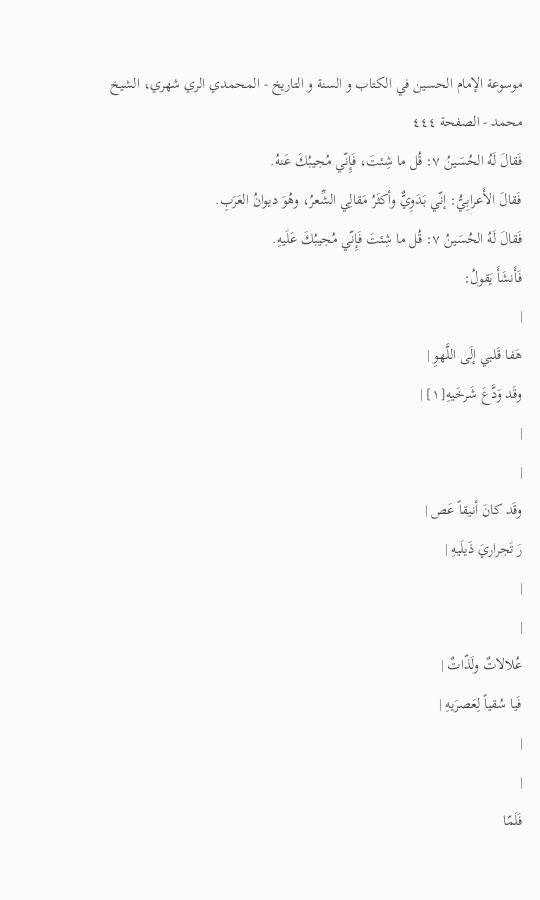موسوعة الإمام الحسين في الكتاب و السنة و التاريخ - المحمدي الري شهري، الشيخ محمد - الصفحة ٤٤٤
فَقالَ لَهُ الحُسَينُ ٧: قُل ما شِئتَ، فَإِنّي مُجيبُكَ عَنهُ.
فَقالَ الأَعرابِيُّ: إنّي بَدَوِيٌّ وأكثَرُ مَقالِي الشِّعرُ، وهُوَ ديوانُ العَرَبِ.
فَقالَ لَهُ الحُسَينُ ٧: قُل ما شِئتَ فَإِنّي مُجيبُكَ عَلَيهِ.
فَأَنشَأَ يَقولُ:
|
هَفا قَلبي إلَى اللَّهوِ |
وقَد وَدَّعَ شَرخَيهِ[١] |
|
|
وقَد كانَ أنيقاً عَص |
رَ تَجراريَ ذَيلَيهِ |
|
|
عُلالاتٌ ولَذّاتٌ |
فَيا سُقياً لِعَصرَيهِ |
|
|
فَلَمّا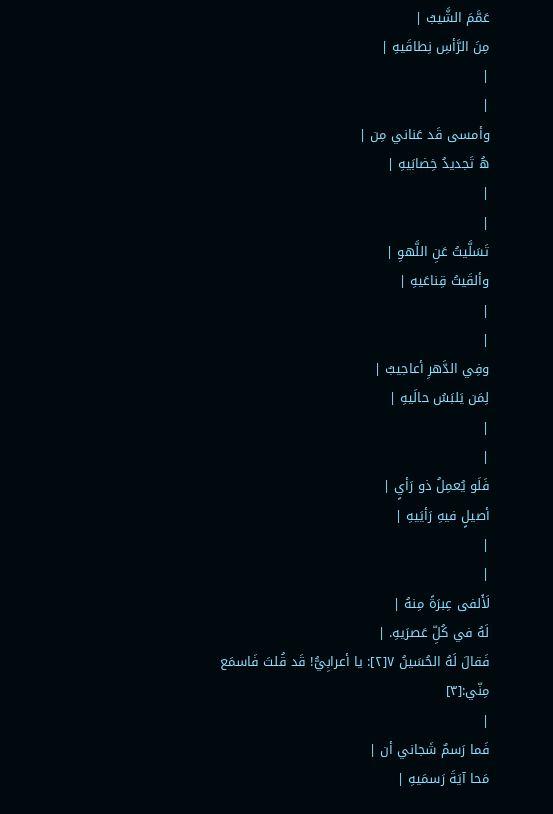عَمَّمَ الشَّيبُ |
مِنَ الرَّأسِ نِطاقَيهِ |
|
|
وأمسى قَد عَناني مِن |
هُ تَجديدُ خِضابَيهِ |
|
|
تَسَلَّيتُ عَنِ اللَّهوِ |
وألقَيتُ قِناعَيهِ |
|
|
وفِي الدَّهرِ أعاجيبٌ |
لِمَن يَلبَسُ حالَيهِ |
|
|
فَلَو يُعمِلُ ذو رَأيٍ |
أصيلٍ فيهِ رَأيَيهِ |
|
|
لَأَلفى عِبرَةً مِنهُ |
لَهُ في كُلِّ عَصرَيهِ. |
فَقالَ لَهُ الحُسَينُ ٧[٢]: يا أعرابِيُّ! قَد قُلتَ فَاسمَع مِنّي:[٣]
|
فَما رَسمٌ شَجاني أن |
مَحا آيَةَ رَسمَيهِ |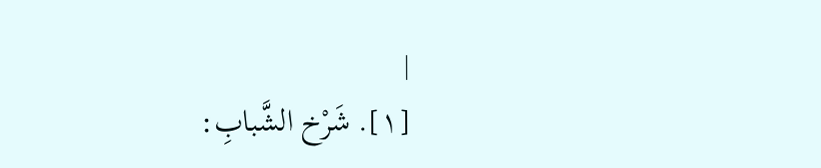|
[١]. شَرْخ الشَّبابِ: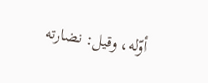أوّله، وقيل: نضارته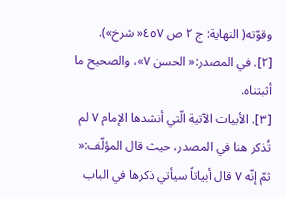وقوّته( النهاية: ج ٢ ص ٤٥٧« شرخ»).
[٢]. في المصدر:« الحسن ٧»، والصحيح ما أثبتناه.
[٣]. الأبيات الآتية الّتي أنشدها الإمام ٧ لم تُذكر هنا في المصدر، حيث قال المؤلّف:« ثمّ إنّه ٧ قال أبياتاً سيأتي ذكرها في الباب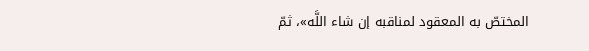المختصّ به المعقود لمناقبه إن شاء اللَّه»، ثمّ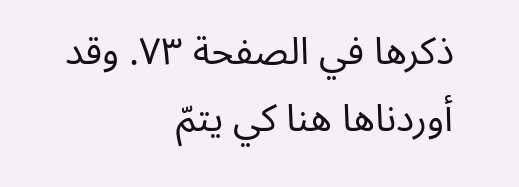ذكرها في الصفحة ٧٣. وقد أوردناها هنا كي يتمّ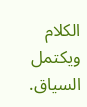الكلام ويكتمل السياق.